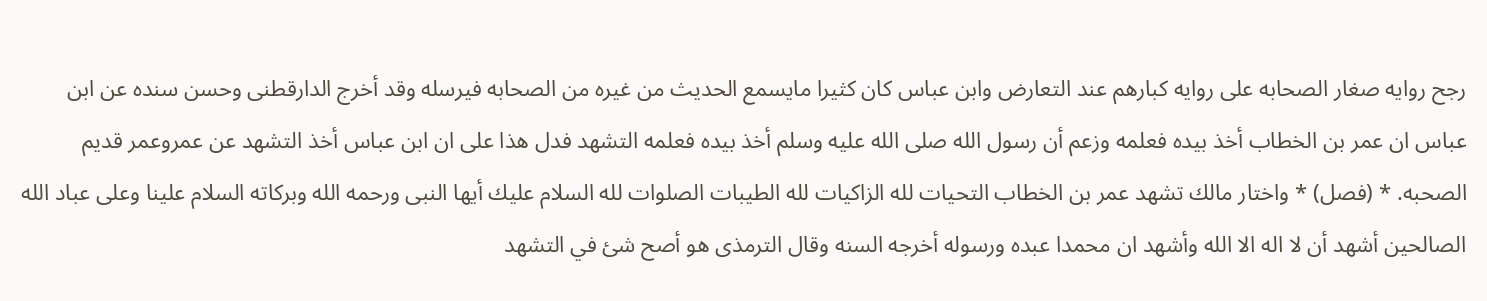رجح روايه صغار الصحابه على روايه كبارهم عند التعارض وابن عباس كان كثيرا مايسمع الحديث من غيره من الصحابه فيرسله وقد أخرج الدارقطنى وحسن سنده عن ابن عباس ان عمر بن الخطاب أخذ بيده فعلمه وزعم أن رسول الله صلى الله عليه وسلم أخذ بيده فعلمه التشهد فدل هذا على ان ابن عباس أخذ التشهد عن عمروعمر قديم الصحبه. * (فصل) * واختار مالك تشهد عمر بن الخطاب التحيات لله الزاكيات لله الطيبات الصلوات لله السلام عليك أيها النبى ورحمه الله وبركاته السلام علينا وعلى عباد الله الصالحين أشهد أن لا اله الا الله وأشهد ان محمدا عبده ورسوله أخرجه السنه وقال الترمذى هو أصح شئ في التشهد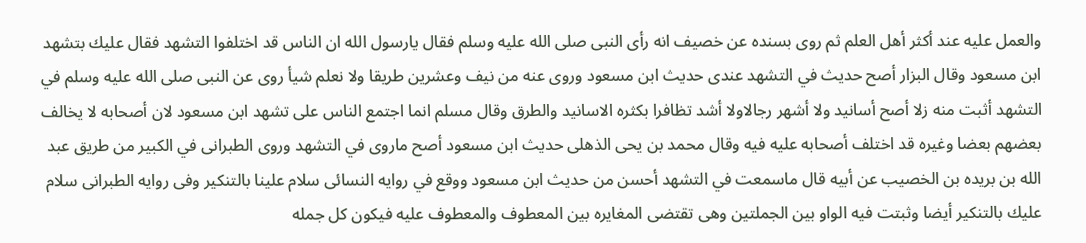والعمل عليه عند أكثر أهل العلم ثم روى بسنده عن خصيف انه رأى النبى صلى الله عليه وسلم فقال يارسول الله ان الناس قد اختلفوا التشهد فقال عليك بتشهد ابن مسعود وقال البزار أصح حديث في التشهد عندى حديث ابن مسعود وروى عنه من نيف وعشرين طريقا ولا نعلم شيأ روى عن النبى صلى الله عليه وسلم في التشهد أثبت منه زلا أصح أسانيد ولا أشهر رجالاولا أشد تظافرا بكثره الاسانيد والطرق وقال مسلم انما اجتمع الناس على تشهد ابن مسعود لان أصحابه لا يخالف بعضهم بعضا وغيره قد اختلف أصحابه عليه فيه وقال محمد بن يحى الذهلى حديث ابن مسعود أصح ماروى في التشهد وروى الطبرانى في الكبير من طريق عبد الله بن بريده بن الخصيب عن أبيه قال ماسمعت في التشهد أحسن من حديث ابن مسعود ووقع في روايه النسائى سلام علينا بالتنكير وفى روايه الطبرانى سلام عليك بالتنكير أيضا وثبتت فيه الواو بين الجملتين وهى تقتضى المغايره بين المعطوف والمعطوف عليه فيكون كل جمله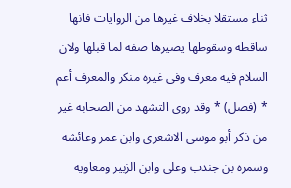ثناء مستقلا بخلاف غيرها من الروايات فانها ساقطه وسقوطها يصيرها صفه لما قبلها ولان السلام فيه معرف وفى غيره منكر والمعرف أعم * (فصل) * وقد روى التشهد من الصحابه غير من ذكر أبو موسى الاشعرى وابن عمر وعائشه وسمره بن جندب وعلى وابن الزبير ومعاويه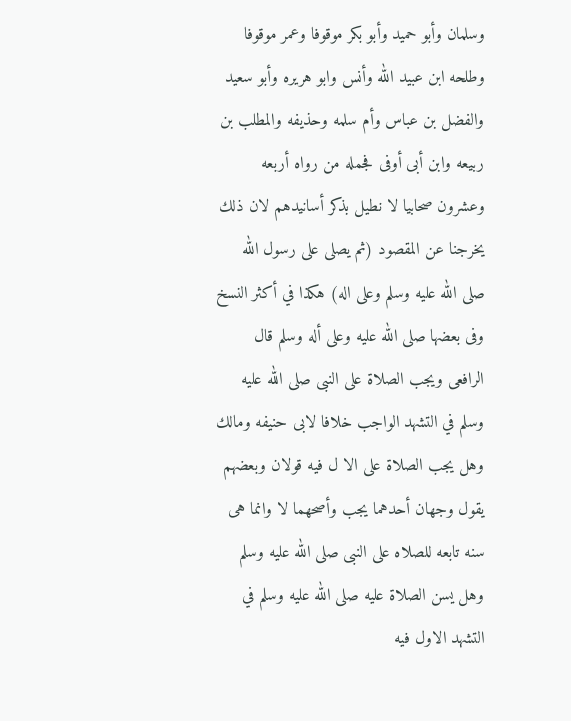وسلمان وأبو حميد وأبو بكر موقوفا وعمر موقوفا وطلحه ابن عبيد الله وأنس وابو هريره وأبو سعيد والفضل بن عباس وأم سلمه وحذيفه والمطلب بن ربيعه وابن أبى أوفى فجمله من رواه أربعه وعشرون صحابيا لا نطيل بذكر أسانيدهم لان ذلك يخرجنا عن المقصود (ثم يصلى على رسول الله صلى الله عليه وسلم وعلى اله) هكذا في أكثر النسخ وفى بعضها صلى الله عليه وعلى أله وسلم قال الرافعى ويجب الصلاة على النبى صلى الله عليه وسلم في التشهد الواجب خلافا لابى حنيفه ومالك وهل يجب الصلاة على الا ل فيه قولان وبعضهم يقول وجهان أحدهما يجب وأصحهما لا وانما هى سنه تابعه للصلاه على النبى صلى الله عليه وسلم وهل يسن الصلاة عليه صلى الله عليه وسلم في التشهد الاول فيه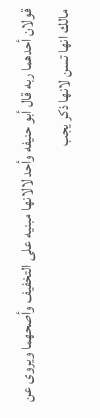قولان أحدهما ربه قال أبو حنيفه وأحد لالانها مبنيه على التخفيف وأصحهما ويروى عن مالك انها تسن لانها ذكر يجب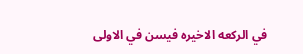في الركعه الاخيره فيسن في الاولى